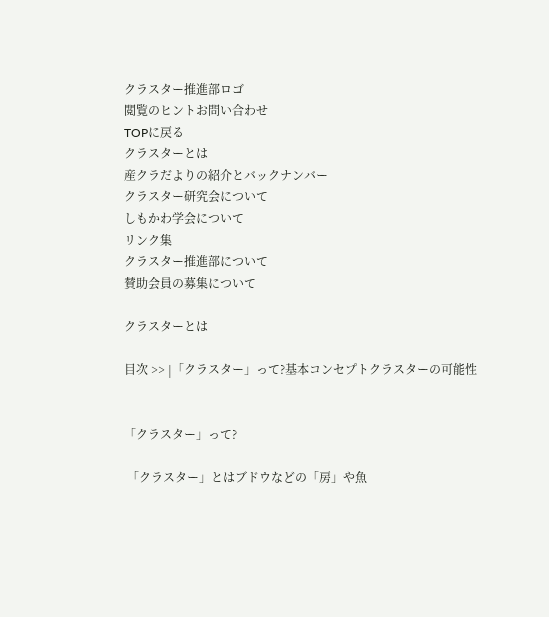クラスター推進部ロゴ
閲覧のヒントお問い合わせ
TOPに戻る
クラスターとは
産クラだよりの紹介とバックナンバー
クラスター研究会について
しもかわ学会について
リンク集
クラスター推進部について
賛助会員の募集について

クラスターとは

目次 >> |「クラスター」って?基本コンセプトクラスターの可能性


「クラスター」って?

 「クラスター」とはブドウなどの「房」や魚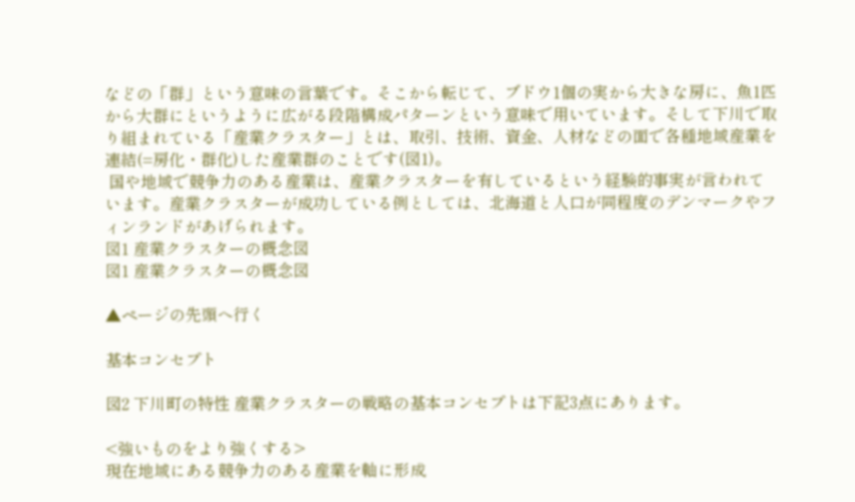などの「群」という意味の言葉です。そこから転じて、ブドウ1個の実から大きな房に、魚1匹から大群にというように広がる段階構成パターンという意味で用いています。そして下川で取り組まれている「産業クラスター」とは、取引、技術、資金、人材などの面で各種地域産業を連結(=房化・群化)した産業群のことです(図1)。
 国や地域で競争力のある産業は、産業クラスターを有しているという経験的事実が言われています。産業クラスターが成功している例としては、北海道と人口が同程度のデンマークやフィンランドがあげられます。
図1 産業クラスターの概念図
図1 産業クラスターの概念図

▲ページの先頭へ行く

基本コンセプト

図2 下川町の特性 産業クラスターの戦略の基本コンセプトは下記3点にあります。

<強いものをより強くする>
現在地域にある競争力のある産業を軸に形成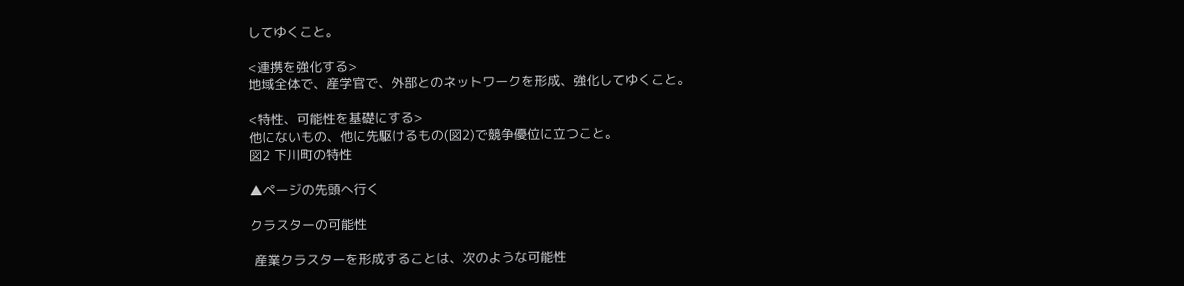してゆくこと。

<連携を強化する>
地域全体で、産学官で、外部とのネットワークを形成、強化してゆくこと。

<特性、可能性を基礎にする>
他にないもの、他に先駆けるもの(図2)で競争優位に立つこと。
図2 下川町の特性

▲ページの先頭へ行く

クラスターの可能性

 産業クラスターを形成することは、次のような可能性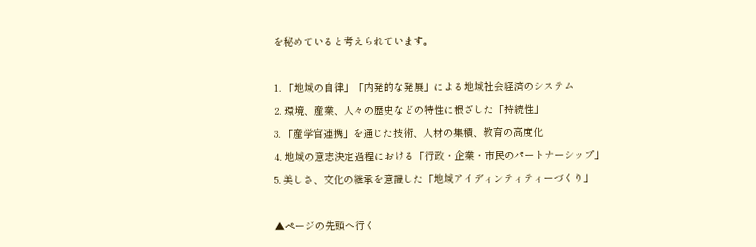を秘めていると考えられています。

1. 「地域の自律」「内発的な発展」による地域社会経済のシステム
2. 環境、産業、人々の歴史などの特性に根ざした「持続性」
3. 「産学官連携」を通じた技術、人材の集積、教育の高度化
4. 地域の意志決定過程における「行政・企業・市民のパートナーシップ」
5. 美しさ、文化の継承を意識した「地域アイディンティティーづくり」

▲ページの先頭へ行く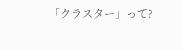「クラスター」って?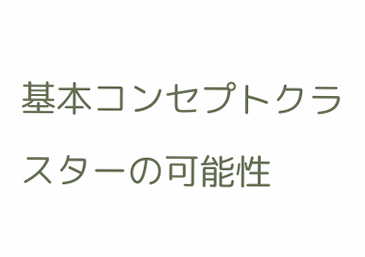基本コンセプトクラスターの可能性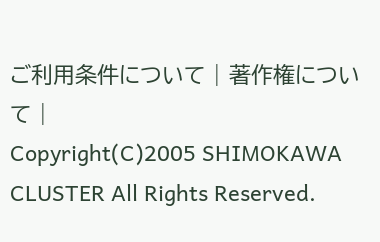ご利用条件について | 著作権について |
Copyright(C)2005 SHIMOKAWA CLUSTER All Rights Reserved.